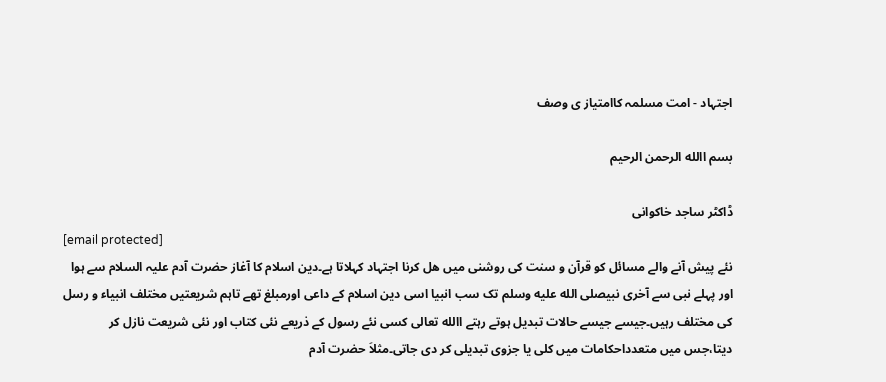اجتہاد - امت مسلمہ کاامتیاز ی وصف

بسم االله الرحمن الرحیم

ڈاکٹر ساجد خاکوانی
[email protected]
نئے پیش آنے والے مسائل کو قرآن و سنت کی روشنی میں ھل کرنا اجتہاد کہلاتا ہے۔دین اسلام کا آغاز حضرت آدم علیہ السلام سے ہوا اور پہلے نبی سے آخری نبیصلى الله عليه وسلم تک سب انبیا اسی دین اسلام کے داعی اورمبلغ تھے تاہم شریعتیں مختلف انبیاء و رسل کی مختلف رہیں۔جیسے جیسے حالات تبدیل ہوتے رہتے االله تعالی کسی نئے رسول کے ذریعے نئی کتاب اور نئی شریعت نازل کر دیتا،جس میں متعدداحکامات میں کلی یا جزوی تبدیلی کر دی جاتی۔مثلاَ حضرت آدم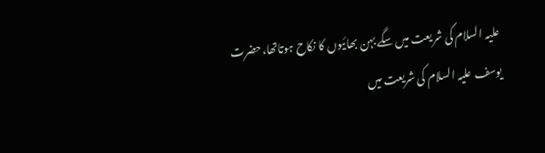علیہ السلام کی شریعت میں سگے بہن بھائیوں کا نکاح ہوتاتھا،حضرت یوسف علیہ السلام کی شریعت میں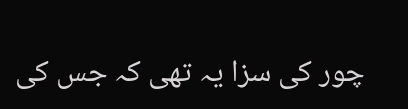چور کی سزا یہ تھی کہ جس کی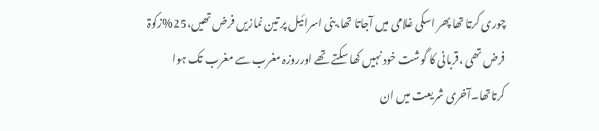چوری کرتا تھا پھر اسکی غلامی میں آجاتا تھا،بنی اسرائیل پر تین نمازیں فرض تھیں،25%زکوۃ فرض تھی ،قربانی کا گوشت خود نہیں کھا سکتے تھے اورروزہ مغرب سے مغرب تک ہوا کرتاتھا۔آخری شریعت میں ان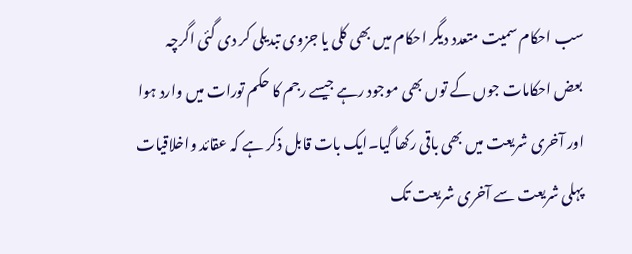سب احکام سمیت متعدد دیگر احکام میں بھی کلی یا جزوی تبدیلی کر دی گئی اگرچہ بعض احکامات جوں کے توں بھی موجود رہے جیسے رجم کا حکم تورات میں وارد ہوا اور آخری شریعت میں بھی باقی رکھا گیا۔ایک بات قابل ذکر ہے کہ عقائد واخلاقیات پہلی شریعت سے آخری شریعت تک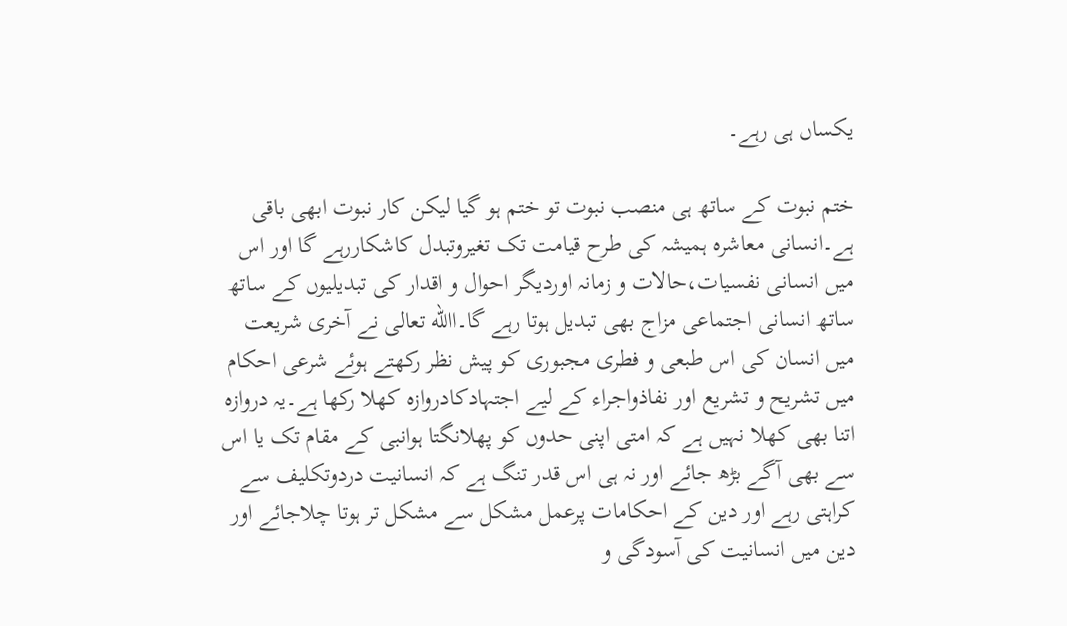یکساں ہی رہے۔

ختم نبوت کے ساتھ ہی منصب نبوت تو ختم ہو گیا لیکن کار نبوت ابھی باقی ہے۔انسانی معاشرہ ہمیشہ کی طرح قیامت تک تغیروتبدل کاشکاررہے گا اور اس میں انسانی نفسیات،حالات و زمانہ اوردیگر احوال و اقدار کی تبدیلیوں کے ساتھ ساتھ انسانی اجتماعی مزاج بھی تبدیل ہوتا رہے گا۔االله تعالی نے آخری شریعت میں انسان کی اس طبعی و فطری مجبوری کو پیش نظر رکھتے ہوئے شرعی احکام میں تشریح و تشریع اور نفاذواجراء کے لیے اجتہادکادروازہ کھلا رکھا ہے۔یہ دروازہ اتنا بھی کھلا نہیں ہے کہ امتی اپنی حدوں کو پھلانگتا ہوانبی کے مقام تک یا اس سے بھی آگے بڑھ جائے اور نہ ہی اس قدر تنگ ہے کہ انسانیت دردوتکلیف سے کراہتی رہے اور دین کے احکامات پرعمل مشکل سے مشکل تر ہوتا چلاجائے اور دین میں انسانیت کی آسودگی و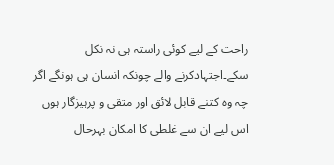راحت کے لیے کوئی راستہ ہی نہ نکل سکے۔اجتہادکرنے والے چونکہ انسان ہی ہونگے اگر چہ وہ کتنے قابل لائق اور متقی و پرہیزگار ہوں اس لیے ان سے غلطی کا امکان بہرحال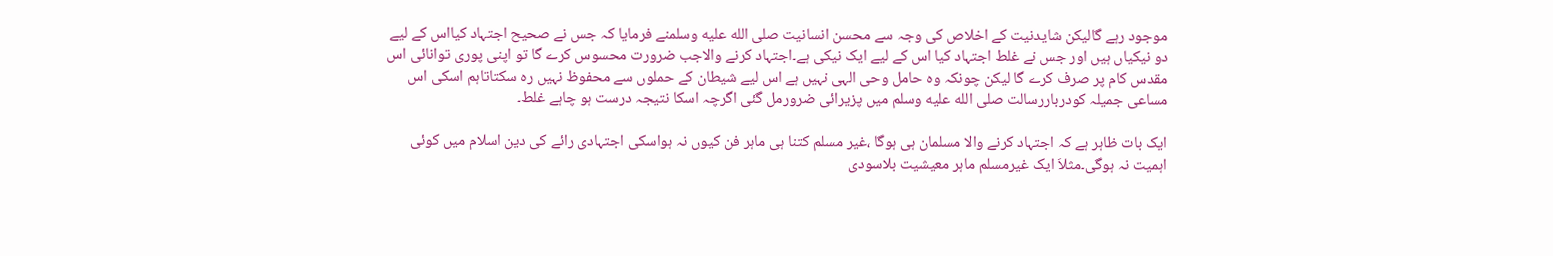موجود رہے گالیکن شایدنیت کے اخلاص کی وجہ سے محسن انسانیت صلى الله عليه وسلمنے فرمایا کہ جس نے صحیح اجتہاد کیااس کے لیے دو نیکیاں ہیں اور جس نے غلط اجتہاد کیا اس کے لیے ایک نیکی ہے۔اجتہاد کرنے والاجب ضرورت محسوس کرے گا تو اپنی پوری توانائی اس مقدس کام پر صرف کرے گا لیکن چونکہ وہ حامل وحی الہی نہیں ہے اس لیے شیطان کے حملوں سے محفوظ نہیں رہ سکتاتاہم اسکی اس مساعی جمیلہ کودرباررسالت صلى الله عليه وسلم میں پزیرائی ضرورمل گئی اگرچہ اسکا نتیجہ درست ہو چاہے غلط۔

ایک بات ظاہر ہے کہ اجتہاد کرنے والا مسلمان ہی ہوگا ،غیر مسلم کتنا ہی ماہر فن کیوں نہ ہواسکی اجتہادی رائے کی دین اسلام میں کوئی اہمیت نہ ہوگی۔مثلاَ ایک غیرمسلم ماہر معیشیت بلاسودی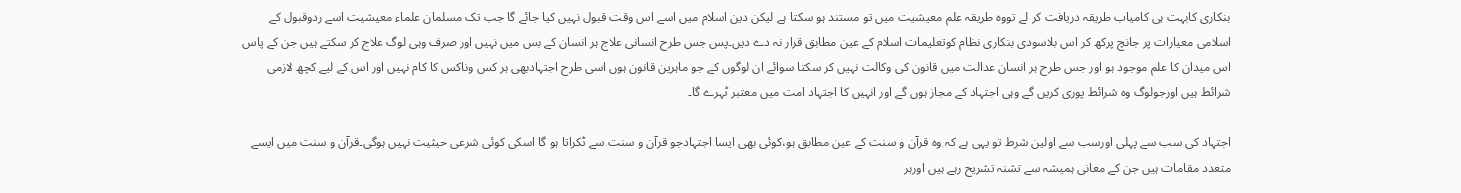بنکاری کابہت ہی کامیاب طریقہ دریافت کر لے تووہ طریقہ علم معیشیت میں تو مستند ہو سکتا ہے لیکن دین اسلام میں اسے اس وقت قبول نہیں کیا جائے گا جب تک مسلمان علماء معیشیت اسے ردوقبول کے اسلامی معیارات پر جانچ پرکھ کر اس بلاسودی بنکاری نظام کوتعلیمات اسلام کے عین مطابق قرار نہ دے دیں۔پس جس طرح انسانی علاج ہر انسان کے بس میں نہیں اور صرف وہی لوگ علاج کر سکتے ہیں جن کے پاس اس میدان کا علم موجود ہو اور جس طرح ہر انسان عدالت میں قانون کی وکالت نہیں کر سکتا سوائے ان لوگوں کے جو ماہرین قانون ہوں اسی طرح اجتہادبھی ہر کس وناکس کا کام نہیں اور اس کے لیے کچھ لازمی شرائط ہیں اورجولوگ وہ شرائط پوری کریں گے وہی اجتہاد کے مجاز ہوں گے اور انہیں کا اجتہاد امت میں معتبر ٹہرے گا۔

اجتہاد کی سب سے پہلی اورسب سے اولین شرط تو یہی ہے کہ وہ قرآن و سنت کے عین مطابق ہو،کوئی بھی ایسا اجتہادجو قرآن و سنت سے ٹکراتا ہو گا اسکی کوئی شرعی حیثیت نہیں ہوگی۔قرآن و سنت میں ایسے متعدد مقامات ہیں جن کے معانی ہمیشہ سے تشنہ تشریح رہے ہیں اورہر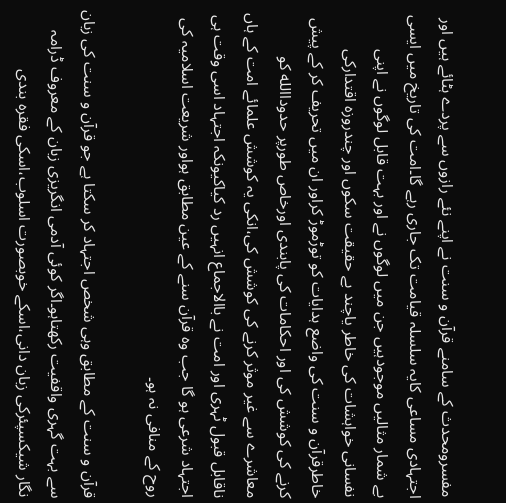مفسرومحدث کے سامنے قرآن و سنت نے اپنے نئے رازوں سے پردے ہٹائے ہیں اور اجتہادی مساعی کایہ سلسلہ قیامت تک جاری رہے گا۔امت کی تاریخ میں ایسی بے شمار مثالیں موجودہیں جن میں لوگوں نے اور بہت قابل لوگوں نے اپنی نفسانی خواہشات کی خاطر یاچند بے حقیقت سکوں اور چندروزہ اقتدارکی خاطرقرآن و سنت کی واضع ہدایات کو توڑموڑ کراور ان میں تحریف کر کے پیش کرنے کی کوشش کی اور احکامات کی پابندی اورخاص طورپر حدوداالله کو معاشرے سے غیر موثر کرنے کی کوشش کی،انکی یہ کوشش علمائے امت کے ہاں ناقابل قبول ٹہری اور امت نے باالاجماع انہیں رد کیاکیونکہ اجتہاد اسی وقت ہی اجتہاد شرعی ہو گا جب وہ قرآن سنے کے عین مطابق ہواور شریعت اسلامیہ کی روح کے منافی نہ ہو۔

قرآن و سنت کے مطابق وہی شخص اجتہاد کر سکتا ہے جو قرآن و سنت کی زبان سے بہت گہری واقفیت رکھتاہو۔اگر کوئی آدمی انگریزی زبان کے معروف ڈرامہ نگار شیکسپئرکی زبان دانی،اسکے خوبصورت اسلوب،اسکی فقرہ بندی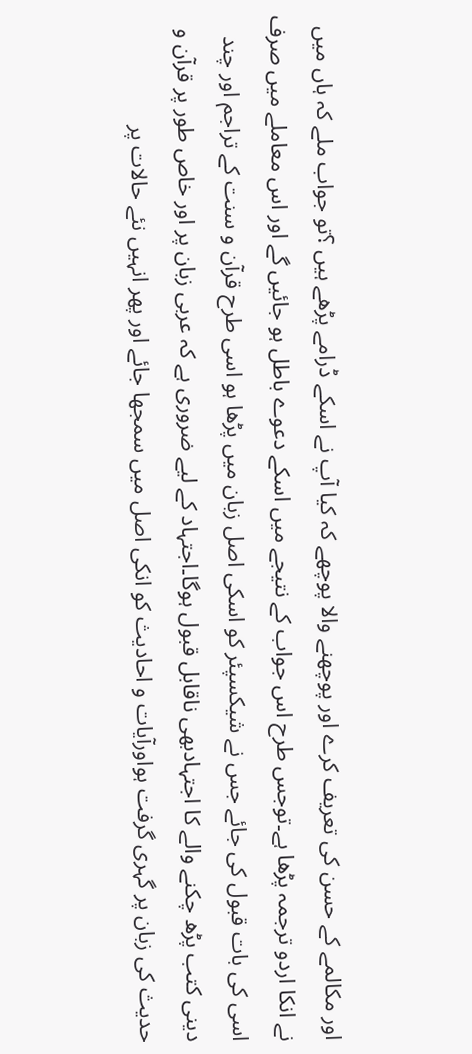اور مکالمے کے حسن کی تعریف کرے اور پوچھنے والا پوچھے کہ کیا آپ نے اسکے ڈرامے پڑھے ہیں ؟تو جواب ملے کہ ہاں میں نے انکا اردو ترجمہ پڑھا ہے۔توجس طرح اس جواب کے نتیجے میں اسکے دعوے باطل ہو جائیں گے اور اس معاملے میں صرف اسی کی بات قبول کی جائے جس نے شیکسپئر کو اسکی اصل زبان میں پڑھا ہو اسی طرح قرآن و سنت کے تراجم اور چند دینی کتب پڑھ چکنے والے کا اجتہادبھی ناقابل قبول ہوگا۔اجتہاد کے لیے ضروری ہے کہ عربی زبان پر اور خاص طور پر قرآن و حدیث کی زبان پر گہری گرفت ہواورآیات و احادیث کو انکی اصل میں سمجھا جائے اور پھر انہیں نئے حالات پر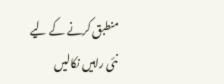منطبق کرنے کے لیے نئی راہیں نکالیں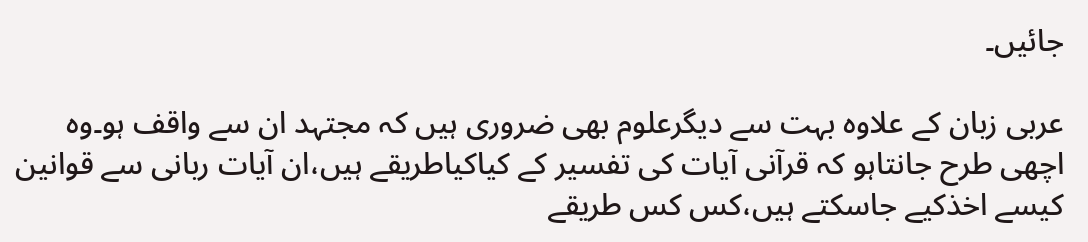جائیں۔

عربی زبان کے علاوہ بہت سے دیگرعلوم بھی ضروری ہیں کہ مجتہد ان سے واقف ہو۔وہ اچھی طرح جانتاہو کہ قرآنی آیات کی تفسیر کے کیاکیاطریقے ہیں،ان آیات ربانی سے قوانین کیسے اخذکیے جاسکتے ہیں،کس کس طریقے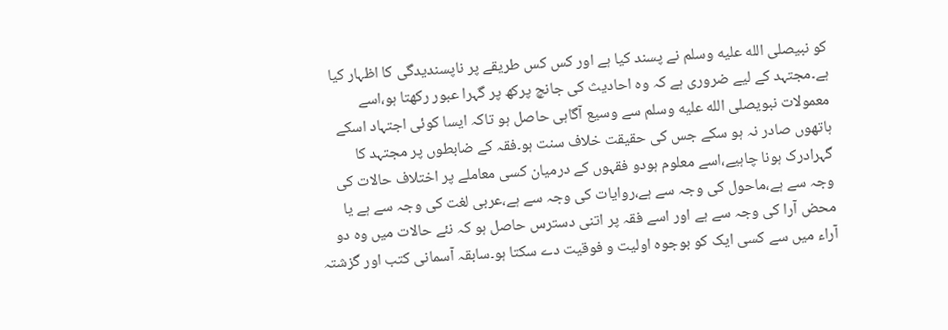کو نبیصلى الله عليه وسلم نے پسند کیا ہے اور کس کس طریقے پر ناپسندیدگی کا اظہار کیا ہے۔مجتہد کے لیے ضروری ہے کہ وہ احادیث کی جانچ پرکھ پر گہرا عبور رکھتا ہو،اسے معمولات نبویصلى الله عليه وسلم سے وسیع آگاہی حاصل ہو تاکہ ایسا کوئی اجتہاد اسکے ہاتھوں صادر نہ ہو سکے جس کی حقیقت خلاف سنت ہو۔فقہ کے ضابطوں پر مجتہد کا گہرادرک ہونا چاہیے،اسے معلوم ہودو فقہوں کے درمیان کسی معاملے پر اختلاف حالات کی وجہ سے ہے،ماحول کی وجہ سے ہے،روایات کی وجہ سے ہے،عربی لغت کی وجہ سے ہے یا محض آرا کی وجہ سے ہے اور اسے فقہ پر اتنی دسترس حاصل ہو کہ نئے حالات میں وہ دو آراء میں سے کسی ایک کو بوجوہ اولیت و فوقیت دے سکتا ہو۔سابقہ آسمانی کتب اور گزشتہ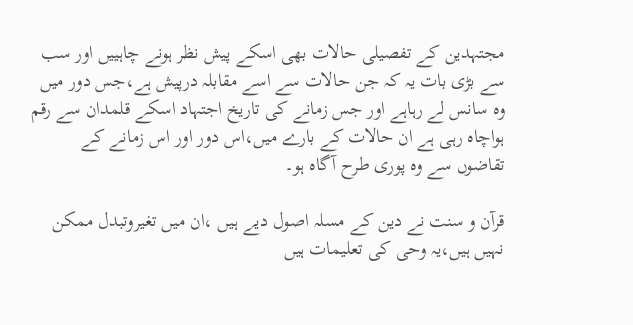مجتہدین کے تفصیلی حالات بھی اسکے پیش نظر ہونے چاہییں اور سب سے بڑی بات یہ کہ جن حالات سے اسے مقابلہ درپیش ہے،جس دور میں وہ سانس لے رہاہے اور جس زمانے کی تاریخ اجتہاد اسکے قلمدان سے رقم ہواچاہ رہی ہے ان حالات کے بارے میں،اس دور اور اس زمانے کے تقاضوں سے وہ پوری طرح آگاہ ہو۔

قرآن و سنت نے دین کے مسلہ اصول دیے ہیں ،ان میں تغیروتبدل ممکن نہیں ہیں،یہ وحی کی تعلیمات ہیں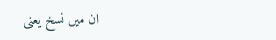ان میں نسخ یعنی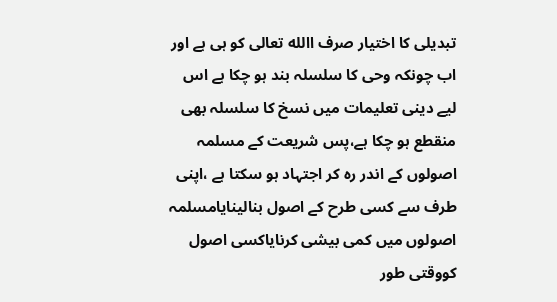تبدیلی کا اختیار صرف االله تعالی کو ہی ہے اور اب چونکہ وحی کا سلسلہ بند ہو چکا ہے اس لیے دینی تعلیمات میں نسخ کا سلسلہ بھی منقطع ہو چکا ہے،پس شریعت کے مسلمہ اصولوں کے اندر رہ کر اجتہاد ہو سکتا ہے ،اپنی طرف سے کسی طرح کے اصول بنالینایامسلمہ اصولوں میں کمی بیشی کرنایاکسی اصول کووقتی طور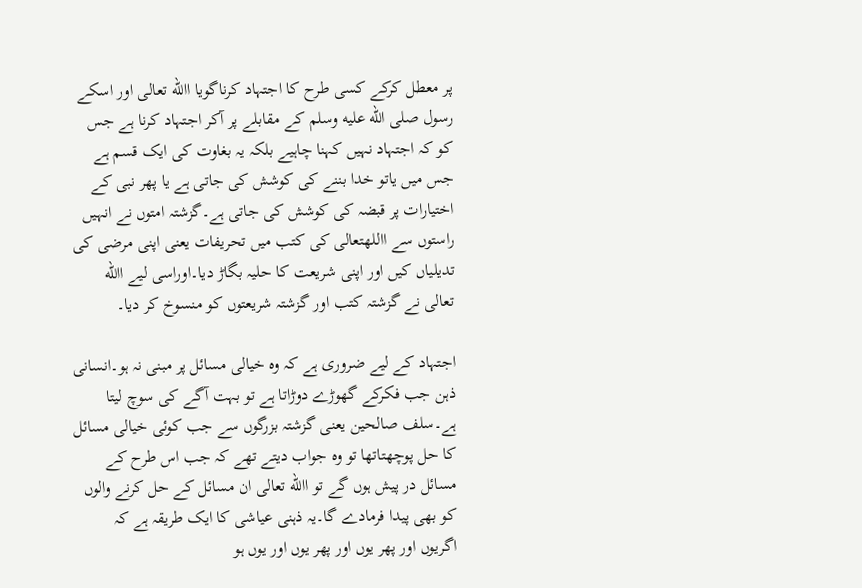پر معطل کرکے کسی طرح کا اجتہاد کرناگویا االله تعالی اور اسکے رسول صلى الله عليه وسلم کے مقابلے پر آکر اجتہاد کرنا ہے جس کو کہ اجتہاد نہیں کہنا چاہیے بلکہ یہ بغاوت کی ایک قسم ہے جس میں یاتو خدا بننے کی کوشش کی جاتی ہے یا پھر نبی کے اختیارات پر قبضہ کی کوشش کی جاتی ہے۔گزشتہ امتوں نے انہیں راستوں سے االلهتعالی کی کتب میں تحریفات یعنی اپنی مرضی کی تدیلیاں کیں اور اپنی شریعت کا حلیہ بگاڑ دیا۔اوراسی لیے االله تعالی نے گزشتہ کتب اور گزشتہ شریعتوں کو منسوخ کر دیا۔

اجتہاد کے لیے ضروری ہے کہ وہ خیالی مسائل پر مبنی نہ ہو۔انسانی ذہن جب فکرکے گھوڑے دوڑاتا ہے تو بہت آگے کی سوچ لیتا ہے۔سلف صالحین یعنی گزشتہ بزرگوں سے جب کوئی خیالی مسائل کا حل پوچھتاتھا تو وہ جواب دیتے تھے کہ جب اس طرح کے مسائل در پیش ہوں گے تو االله تعالی ان مسائل کے حل کرنے والوں کو بھی پیدا فرمادے گا۔یہ ذہنی عیاشی کا ایک طریقہ ہے کہ اگریوں اور پھر یوں اور پھر یوں اور یوں ہو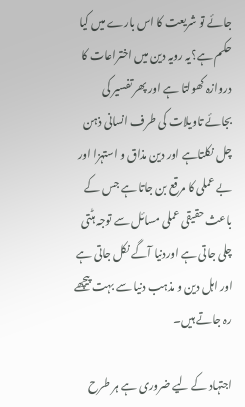جائے تو شریعت کا اس بارے میں کیا حکم ہے؟یہ رویہ دین میں اختراعات کا دروازہ کھولتا ہے اور پھر تفسیر کی بجائے تاویلات کی طرف انسانی ذہن چل نکلتاہے اور دین مذاق و استہزا اور بے عملی کا مرقع بن جاتا ہے جس کے باعث حقیقی عملی مسائل سے توجہ ہٹتی چلی جاتی ہے اوردنیا آگے نکل جاتی ہے اور اہل دین و مذہب دنیا سے بہت پیچھے رہ جاتے ہیں۔

اجتہاد کے لیے ضروری ہے ہر طرح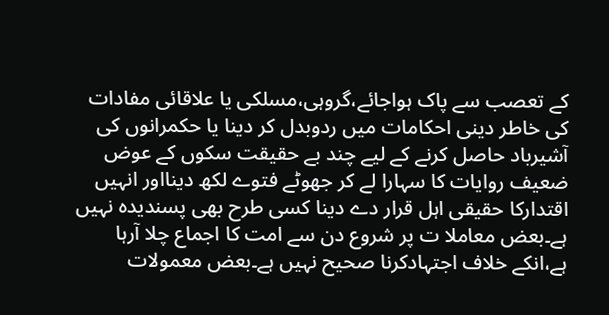کے تعصب سے پاک ہواجائے،گروہی،مسلکی یا علاقائی مفادات کی خاطر دینی احکامات میں ردوبدل کر دینا یا حکمرانوں کی آشیرباد حاصل کرنے کے لیے چند بے حقیقت سکوں کے عوض ضعیف روایات کا سہارا لے کر جھوٹے فتوے لکھ دینااور انہیں اقتدارکا حقیقی اہل قرار دے دینا کسی طرح بھی پسندیدہ نہیں ہے۔بعض معاملا ت پر شروع دن سے امت کا اجماع چلا آرہا ہے،انکے خلاف اجتہادکرنا صحیح نہیں ہے۔بعض معمولات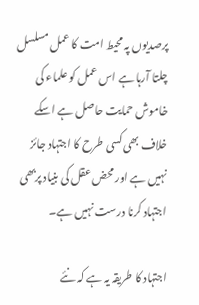پرصدیوں پہ محیط امت کا عمل مسلسل چلتا آرہا ہے اس عمل کو علماء کی خاموش حمایت حاصل ہے اسکے خلاف بھی کسی طرح کا اجتہاد جائز نہیں ہے اور محض عقل کی بنیاد پربھی اجتہاد کرنا درست نہیں ہے۔

اجتہاد کا طریقہ یہ ہے کہ نئے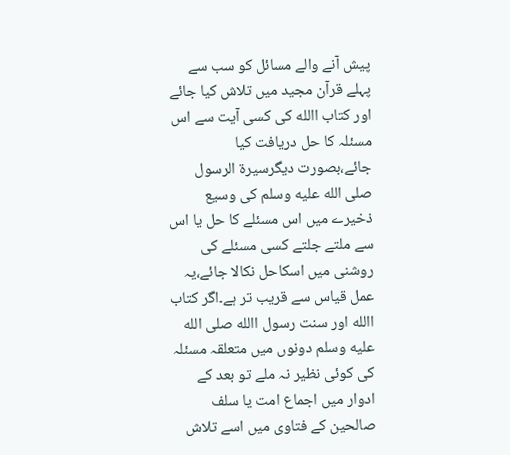پیش آنے والے مسائل کو سب سے پہلے قرآن مجید میں تلاش کیا جائے اور کتاب االله کی کسی آیت سے اس مسئلہ کا حل دریافت کیا جائے،بصورت دیگرسیرۃ الرسول صلى الله عليه وسلم کی وسیع ذخیرے میں اس مسئلے کا حل یا اس سے ملتے جلتے کسی مسئلے کی روشنی میں اسکاحل نکالا جائے،یہ عمل قیاس سے قریب تر ہے۔اگر کتاب االله اور سنت رسول االله صلى الله عليه وسلم دونوں میں متعلقہ مسئلہ کی کوئی نظیر نہ ملے تو بعد کے ادوار میں اجماع امت یا سلف صالحین کے فتاوی میں اسے تلاش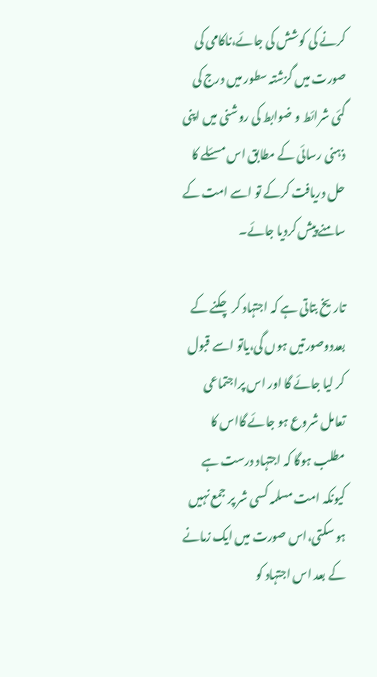کرنے کی کوشش کی جائے،ناکامی کی صورت میں گزشتہ سطور میں درج کی گئی شرائط و ضوابط کی روشنی میں اپنی ذہنی رسائی کے مطابق اس مسئلے کا حل دریافت کرکے تو اسے امت کے سامنے پیش کردیا جائے۔

تاریخ بتاتی ہے کہ اجتہاد کر چکنے کے بعددوصورتیں ہوں گی،یاتو اسے قبول کر لیا جائے گا اور اس پراجتماعی تعامل شروع ہو جائے گااس کا مطلب ہوگا کہ اجتہاد درست ہے کیونکہ امت مسلمہ کسی شر پر جمع نہیں ہو سکتی،اس صورت میں ایک زمانے کے بعد اس اجتہاد کو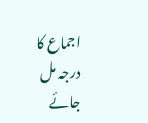اجماع کا درجہ مل جائے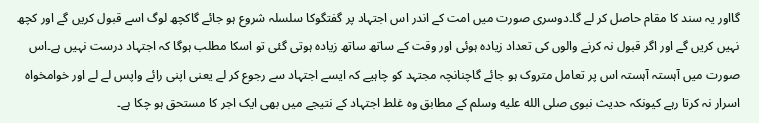گااور یہ سند کا مقام حاصل کر لے گا۔دوسری صورت میں امت کے اندر اس اجتہاد پر گفتگوکا سلسلہ شروع ہو جائے گاکچھ لوگ اسے قبول کریں گے اور کچھ نہیں کریں گے اور اگر قبول نہ کرنے والوں کی تعداد زیادہ ہوئی اور وقت کے ساتھ ساتھ زیادہ ہوتی گئی تو اسکا مطلب ہوگا کہ اجتہاد درست نہیں ہے۔اس صورت میں آہستہ آہستہ اس پر تعامل متروک ہو جائے گاچنانچہ مجتہد کو چاہیے کہ ایسے اجتہاد سے رجوع کر لے یعنی اپنی رائے واپس لے لے اور خوامخواہ اسرار نہ کرتا رہے کیونکہ حدیث نبوی صلى الله عليه وسلم کے مطابق وہ غلط اجتہاد کے نتیجے میں بھی ایک اجر کا مستحق ہو چکا ہے۔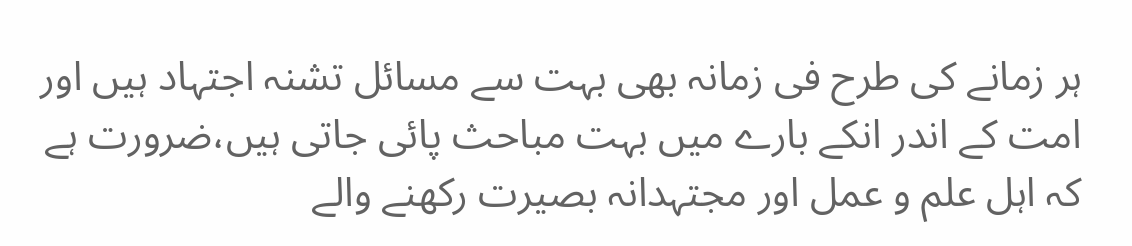ہر زمانے کی طرح فی زمانہ بھی بہت سے مسائل تشنہ اجتہاد ہیں اور امت کے اندر انکے بارے میں بہت مباحث پائی جاتی ہیں،ضرورت ہے کہ اہل علم و عمل اور مجتہدانہ بصیرت رکھنے والے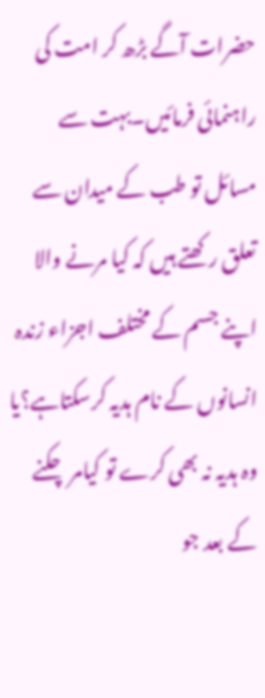حضرات آگے بڑھ کر امت کی راہنمائی فرمائیں۔بہت سے مسائل تو طب کے میدان سے تعلق رکھتے ہیں کہ کیا مرنے والا اپنے جسم کے مختلف اجزاء زندہ انسانوں کے نام ہدیہ کرسکتاہے؟یا وہ ہدیہ نہ بھی کرے تو کیامر چکنے کے بعد جو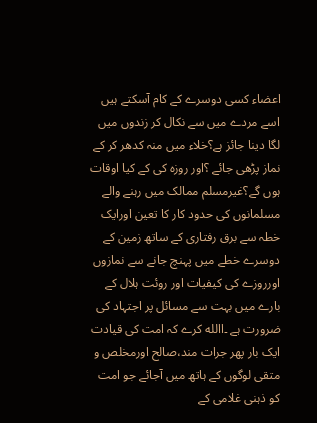اعضاء کسی دوسرے کے کام آسکتے ہیں اسے مردے میں سے نکال کر زندوں میں لگا دینا جائز ہے؟خلاء میں منہ کدھر کر کے نماز پڑھی جائے ؟اور روزہ کی کے کیا اوقات ہوں گے؟غیرمسلم ممالک میں رہنے والے مسلمانوں کی حدود کار کا تعین اورایک خطہ سے برق رفتاری کے ساتھ زمین کے دوسرے خطے میں پہنچ جانے سے نمازوں اورروزے کی کیفیات اور روئت ہلال کے بارے میں بہت سے مسائل پر اجتہاد کی ضرورت ہے ۔االله کرے کہ امت کی قیادت ایک بار پھر جرات مند،صالح اورمخلص و متقی لوگوں کے ہاتھ میں آجائے جو امت کو ذہنی غلامی کے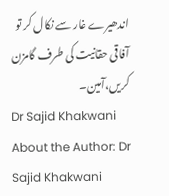اندھیرے غار سے نکال کر تو آفاقی حقانیت کی طرف گامزن کریں،آمین۔
Dr Sajid Khakwani
About the Author: Dr Sajid Khakwani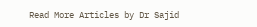Read More Articles by Dr Sajid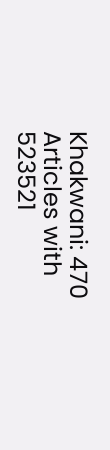Khakwani: 470 Articles with 523521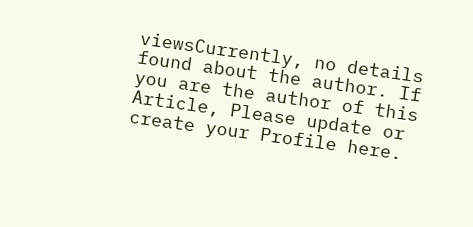viewsCurrently, no details found about the author. If you are the author of this Article, Please update or create your Profile here.